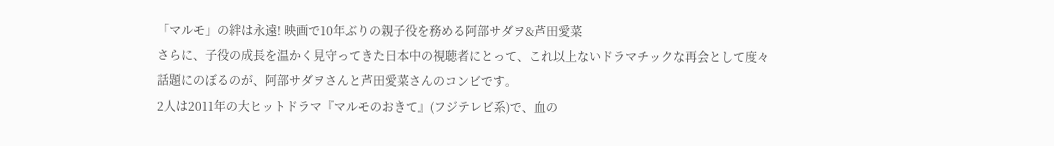「マルモ」の絆は永遠! 映画で10年ぶりの親子役を務める阿部サダヲ&芦田愛菜
さらに、子役の成長を温かく見守ってきた日本中の視聴者にとって、これ以上ないドラマチックな再会として度々話題にのぼるのが、阿部サダヲさんと芦田愛菜さんのコンビです。
2人は2011年の大ヒットドラマ『マルモのおきて』(フジテレビ系)で、血の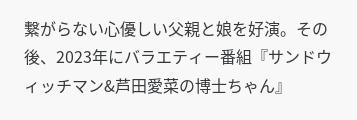繋がらない心優しい父親と娘を好演。その後、2023年にバラエティー番組『サンドウィッチマン&芦田愛菜の博士ちゃん』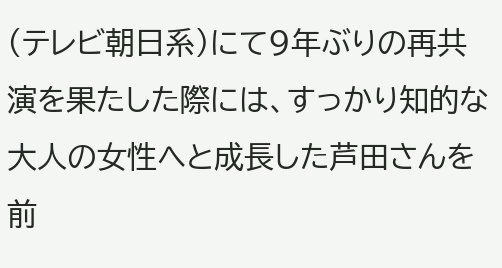(テレビ朝日系)にて9年ぶりの再共演を果たした際には、すっかり知的な大人の女性へと成長した芦田さんを前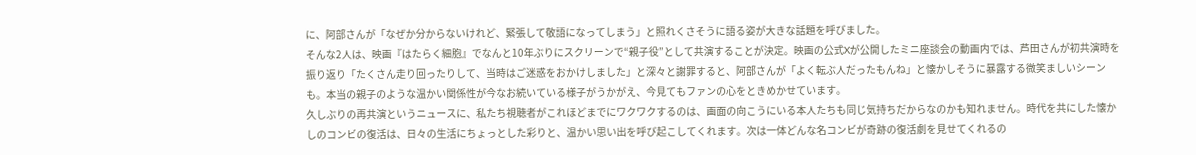に、阿部さんが「なぜか分からないけれど、緊張して敬語になってしまう」と照れくさそうに語る姿が大きな話題を呼びました。
そんな2人は、映画『はたらく細胞』でなんと10年ぶりにスクリーンで“親子役”として共演することが決定。映画の公式Xが公開したミニ座談会の動画内では、芦田さんが初共演時を振り返り「たくさん走り回ったりして、当時はご迷惑をおかけしました」と深々と謝罪すると、阿部さんが「よく転ぶ人だったもんね」と懐かしそうに暴露する微笑ましいシーンも。本当の親子のような温かい関係性が今なお続いている様子がうかがえ、今見てもファンの心をときめかせています。
久しぶりの再共演というニュースに、私たち視聴者がこれほどまでにワクワクするのは、画面の向こうにいる本人たちも同じ気持ちだからなのかも知れません。時代を共にした懐かしのコンビの復活は、日々の生活にちょっとした彩りと、温かい思い出を呼び起こしてくれます。次は一体どんな名コンビが奇跡の復活劇を見せてくれるの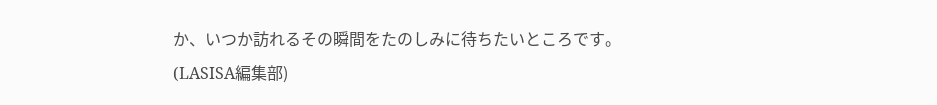か、いつか訪れるその瞬間をたのしみに待ちたいところです。
(LASISA編集部)